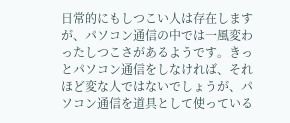日常的にもしつこい人は存在しますが、パソコン通信の中では一風変わったしつこさがあるようです。きっとパソコン通信をしなければ、それほど変な人ではないでしょうが、パソコン通信を道具として使っている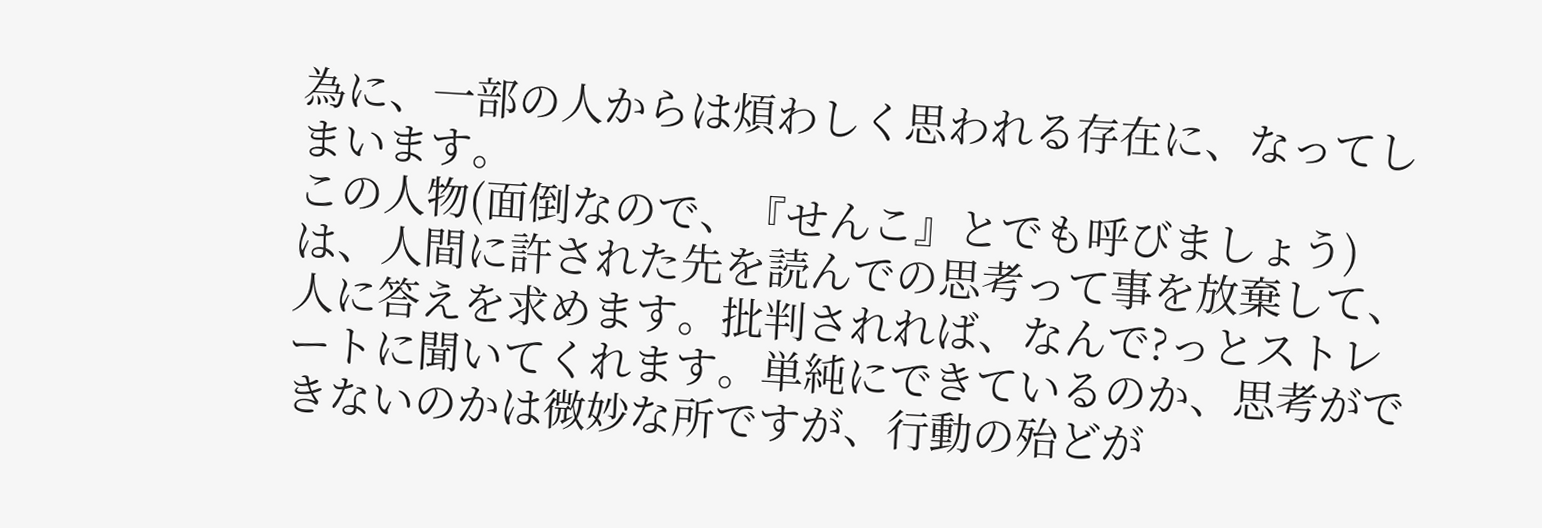為に、一部の人からは煩わしく思われる存在に、なってしまいます。
この人物(面倒なので、『せんこ』とでも呼びましょう)は、人間に許された先を読んでの思考って事を放棄して、人に答えを求めます。批判されれば、なんで?っとストレートに聞いてくれます。単純にできているのか、思考ができないのかは微妙な所ですが、行動の殆どが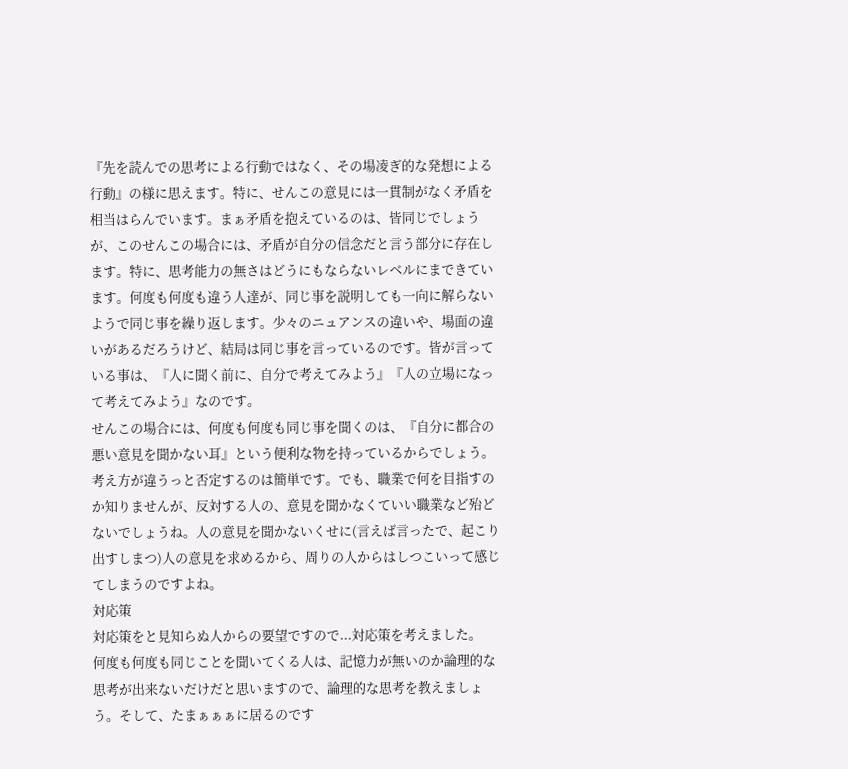『先を読んでの思考による行動ではなく、その場凌ぎ的な発想による行動』の様に思えます。特に、せんこの意見には一貫制がなく矛盾を相当はらんでいます。まぁ矛盾を抱えているのは、皆同じでしょうが、このせんこの場合には、矛盾が自分の信念だと言う部分に存在します。特に、思考能力の無さはどうにもならないレベルにまできています。何度も何度も違う人達が、同じ事を説明しても一向に解らないようで同じ事を繰り返します。少々のニュアンスの違いや、場面の違いがあるだろうけど、結局は同じ事を言っているのです。皆が言っている事は、『人に聞く前に、自分で考えてみよう』『人の立場になって考えてみよう』なのです。
せんこの場合には、何度も何度も同じ事を聞くのは、『自分に都合の悪い意見を聞かない耳』という便利な物を持っているからでしょう。考え方が違うっと否定するのは簡単です。でも、職業で何を目指すのか知りませんが、反対する人の、意見を聞かなくていい職業など殆どないでしょうね。人の意見を聞かないくせに(言えば言ったで、起こり出すしまつ)人の意見を求めるから、周りの人からはしつこいって感じてしまうのですよね。
対応策
対応策をと見知らぬ人からの要望ですので...対応策を考えました。
何度も何度も同じことを聞いてくる人は、記憶力が無いのか論理的な思考が出来ないだけだと思いますので、論理的な思考を教えましょう。そして、たまぁぁぁに居るのです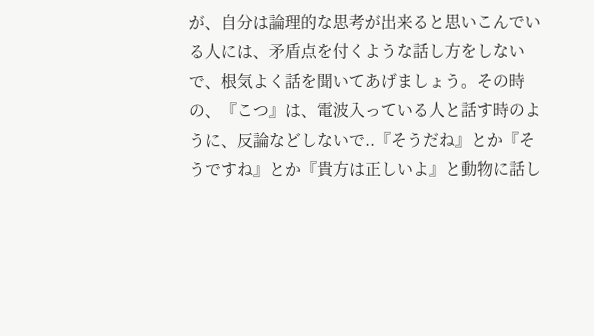が、自分は論理的な思考が出来ると思いこんでいる人には、矛盾点を付くような話し方をしないで、根気よく話を聞いてあげましょう。その時の、『こつ』は、電波入っている人と話す時のように、反論などしないで..『そうだね』とか『そうですね』とか『貴方は正しいよ』と動物に話し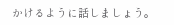かけるように話しましょう。